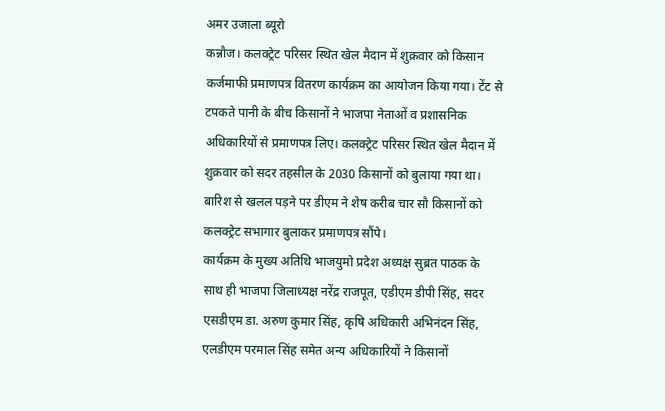अमर उजाला ब्यूरो
कन्नौज। कलक्ट्रेट परिसर स्थित खेल मैदान में शुक्रवार को किसान कर्जमाफी प्रमाणपत्र वितरण कार्यक्रम का आयोजन किया गया। टेंट से टपकते पानी के बीच किसानों ने भाजपा नेताओं व प्रशासनिक अधिकारियों से प्रमाणपत्र लिए। कलक्ट्रेट परिसर स्थित खेल मैदान में शुक्रवार को सदर तहसील के 2030 किसानों को बुलाया गया था। बारिश से खलल पड़ने पर डीएम ने शेष करीब चार सौ किसानों को कलक्ट्रेट सभागार बुलाकर प्रमाणपत्र सौंपे।
कार्यक्रम के मुख्य अतिथि भाजयुमो प्रदेश अध्यक्ष सुब्रत पाठक के साथ ही भाजपा जिलाध्यक्ष नरेंद्र राजपूत, एडीएम डीपी सिंह, सदर एसडीएम डा. अरुण कुमार सिंह, कृषि अधिकारी अभिनंदन सिंह, एलडीएम परमाल सिंह समेत अन्य अधिकारियों ने किसानों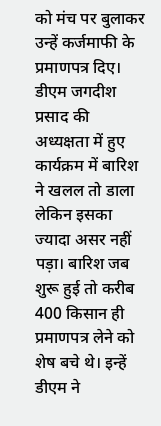को मंच पर बुलाकर उन्हें कर्जमाफी के प्रमाणपत्र दिए। डीएम जगदीश प्रसाद की अध्यक्षता में हुए कार्यक्रम में बारिश ने खलल तो डाला लेकिन इसका ज्यादा असर नहीं पड़ा। बारिश जब शुरू हुई तो करीब 400 किसान ही प्रमाणपत्र लेने को शेष बचे थे। इन्हें डीएम ने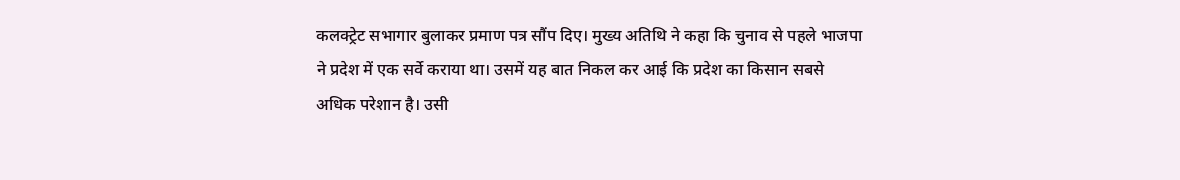कलक्ट्रेट सभागार बुलाकर प्रमाण पत्र सौंप दिए। मुख्य अतिथि ने कहा कि चुनाव से पहले भाजपा ने प्रदेश में एक सर्वे कराया था। उसमें यह बात निकल कर आई कि प्रदेश का किसान सबसे अधिक परेशान है। उसी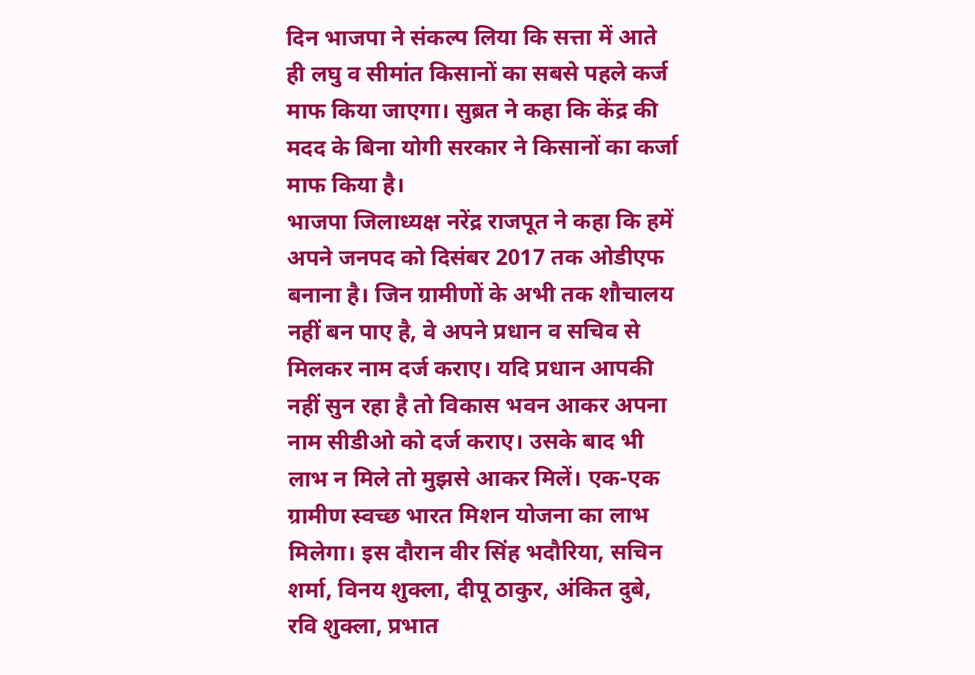दिन भाजपा ने संकल्प लिया कि सत्ता में आते ही लघु व सीमांत किसानों का सबसे पहले कर्ज माफ किया जाएगा। सुब्रत ने कहा कि केंद्र की मदद के बिना योगी सरकार ने किसानों का कर्जा माफ किया है।
भाजपा जिलाध्यक्ष नरेंद्र राजपूत ने कहा कि हमें अपने जनपद को दिसंबर 2017 तक ओडीएफ बनाना है। जिन ग्रामीणों के अभी तक शौचालय नहीं बन पाए है, वे अपने प्रधान व सचिव से मिलकर नाम दर्ज कराए। यदि प्रधान आपकी नहीं सुन रहा है तो विकास भवन आकर अपना नाम सीडीओ को दर्ज कराए। उसके बाद भी लाभ न मिले तो मुझसे आकर मिलें। एक-एक ग्रामीण स्वच्छ भारत मिशन योजना का लाभ मिलेगा। इस दौरान वीर सिंह भदौरिया, सचिन शर्मा, विनय शुक्ला, दीपू ठाकुर, अंकित दुबे, रवि शुक्ला, प्रभात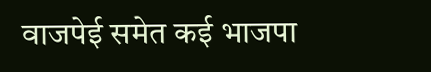वाजपेई समेत कई भाजपा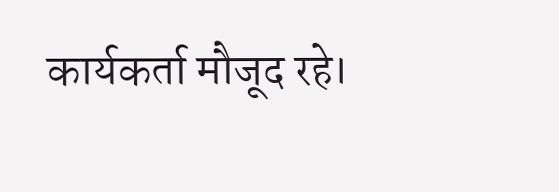कार्यकर्ता मौजूद रहे।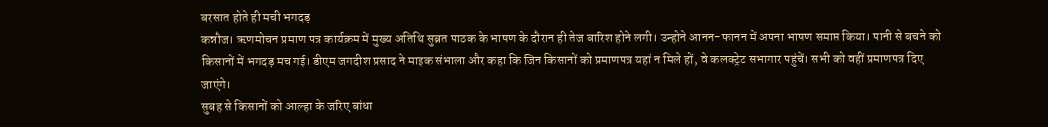बरसात होते ही मची भगदड़
कन्नौज। ऋणमोचन प्रमाण पत्र कार्यक्रम में मुख्य अतिथि सुब्रत पाठक के भाषण के दौरान ही तेज बारिश होने लगी। उन्होने आनन-फानन में अपना भाषण समाप्त किया। पानी से बचने को किसानों में भगदड़ मच गई। डीएम जगदीश प्रसाद ने माइक संभाला और कहा कि जिन किसानों को प्रमाणपत्र यहां न मिले हों, वे कलक्ट्रेट सभागार पहुंचें। सभी को वहीं प्रमाणपत्र दिए जाएंगे।
सुबह से किसानों को आल्हा के जरिए बांधा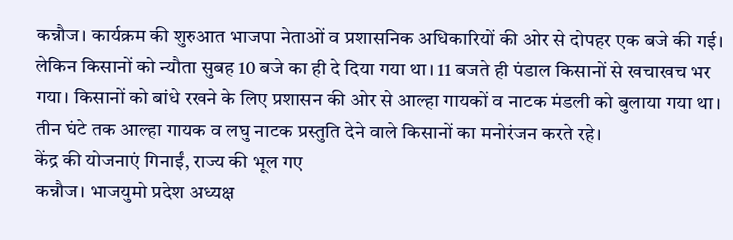कन्नौज। कार्यक्रम की शुरुआत भाजपा नेताओं व प्रशासनिक अधिकारियों की ओर से दोपहर एक बजे की गई। लेकिन किसानों को न्यौता सुबह 10 बजे का ही दे दिया गया था। 11 बजते ही पंडाल किसानों से खचाखच भर गया। किसानों को बांधे रखने के लिए प्रशासन की ओर से आल्हा गायकों व नाटक मंडली को बुलाया गया था। तीन घंटे तक आल्हा गायक व लघु नाटक प्रस्तुति देने वाले किसानों का मनोरंजन करते रहे।
केंद्र की योजनाएं गिनाईं, राज्य की भूल गए
कन्नौज। भाजयुमो प्रदेश अध्यक्ष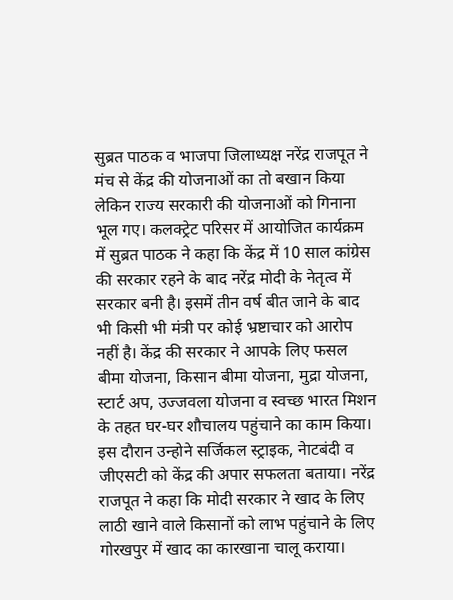सुब्रत पाठक व भाजपा जिलाध्यक्ष नरेंद्र राजपूत ने मंच से केंद्र की योजनाओं का तो बखान किया लेकिन राज्य सरकारी की योजनाओं को गिनाना भूल गए। कलक्ट्रेट परिसर में आयोजित कार्यक्रम में सुब्रत पाठक ने कहा कि केंद्र में 10 साल कांग्रेस की सरकार रहने के बाद नरेंद्र मोदी के नेतृत्व में सरकार बनी है। इसमें तीन वर्ष बीत जाने के बाद भी किसी भी मंत्री पर कोई भ्रष्टाचार को आरोप नहीं है। केंद्र की सरकार ने आपके लिए फसल बीमा योजना, किसान बीमा योजना, मुद्रा योजना, स्टार्ट अप, उज्जवला योजना व स्वच्छ भारत मिशन के तहत घर-घर शौचालय पहुंचाने का काम किया। इस दौरान उन्होने सर्जिकल स्ट्राइक, नेाटबंदी व जीएसटी को केंद्र की अपार सफलता बताया। नरेंद्र राजपूत ने कहा कि मोदी सरकार ने खाद के लिए लाठी खाने वाले किसानों को लाभ पहुंचाने के लिए गोरखपुर में खाद का कारखाना चालू कराया।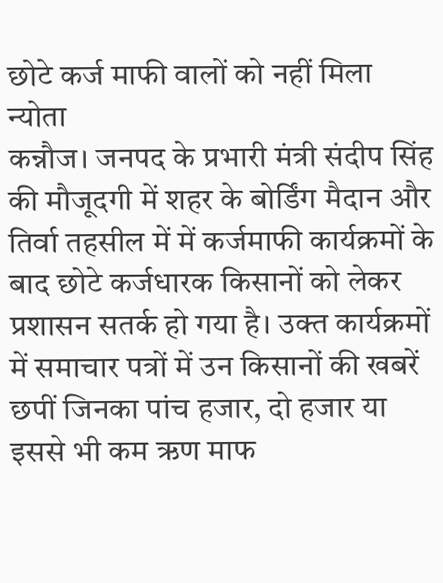छोटे कर्ज माफी वालों को नहीं मिला न्योता
कन्नौज। जनपद के प्रभारी मंत्री संदीप सिंह की मौजूदगी में शहर के बोर्डिंग मैदान और तिर्वा तहसील में में कर्जमाफी कार्यक्रमों के बाद छोटे कर्जधारक किसानों को लेकर प्रशासन सतर्क हो गया है। उक्त कार्यक्रमों में समाचार पत्रों में उन किसानों की खबरें छपीं जिनका पांच हजार, दो हजार या इससे भी कम ऋण माफ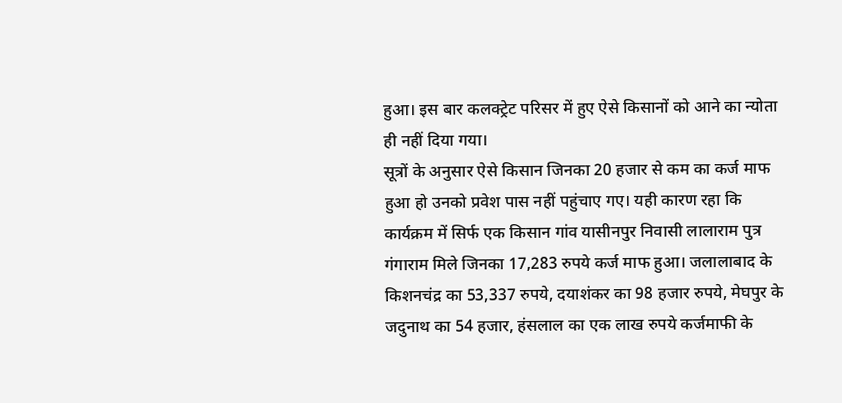हुआ। इस बार कलक्ट्रेट परिसर में हुए ऐसे किसानों को आने का न्योता ही नहीं दिया गया।
सूत्रों के अनुसार ऐसे किसान जिनका 20 हजार से कम का कर्ज माफ हुआ हो उनको प्रवेश पास नहीं पहुंचाए गए। यही कारण रहा कि कार्यक्रम में सिर्फ एक किसान गांव यासीनपुर निवासी लालाराम पुत्र गंगाराम मिले जिनका 17,283 रुपये कर्ज माफ हुआ। जलालाबाद के किशनचंद्र का 53,337 रुपये, दयाशंकर का 98 हजार रुपये, मेघपुर के जदुनाथ का 54 हजार, हंसलाल का एक लाख रुपये कर्जमाफी के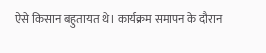ऐसे किसान बहुतायत थे। कार्यक्रम समापन के दौरान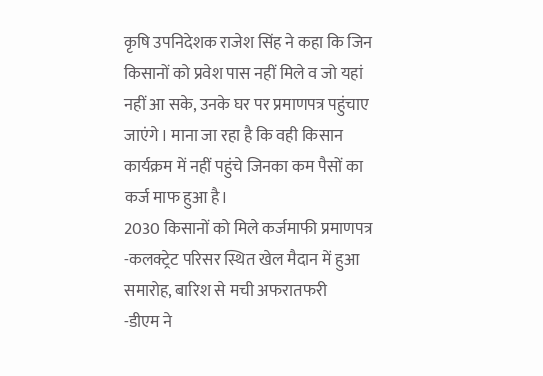कृषि उपनिदेशक राजेश सिंह ने कहा कि जिन किसानों को प्रवेश पास नहीं मिले व जो यहां नहीं आ सके, उनके घर पर प्रमाणपत्र पहुंचाए जाएंगे। माना जा रहा है कि वही किसान कार्यक्रम में नहीं पहुंचे जिनका कम पैसों का कर्ज माफ हुआ है।
2030 किसानों को मिले कर्जमाफी प्रमाणपत्र
-कलक्ट्रेट परिसर स्थित खेल मैदान में हुआ समारोह, बारिश से मची अफरातफरी
-डीएम ने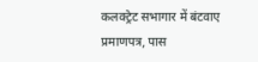कलक्ट्रेट सभागार में बंटवाए प्रमाणपत्र, पास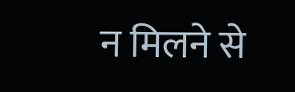न मिलने से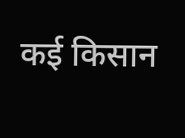कई किसान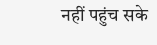नहीं पहुंच सके